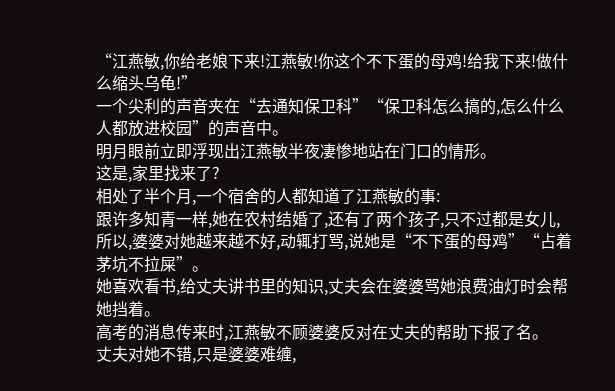“江燕敏,你给老娘下来!江燕敏!你这个不下蛋的母鸡!给我下来!做什么缩头乌龟!”
一个尖利的声音夹在“去通知保卫科”“保卫科怎么搞的,怎么什么人都放进校园”的声音中。
明月眼前立即浮现出江燕敏半夜凄惨地站在门口的情形。
这是,家里找来了?
相处了半个月,一个宿舍的人都知道了江燕敏的事:
跟许多知青一样,她在农村结婚了,还有了两个孩子,只不过都是女儿,所以,婆婆对她越来越不好,动辄打骂,说她是“不下蛋的母鸡”“占着茅坑不拉屎”。
她喜欢看书,给丈夫讲书里的知识,丈夫会在婆婆骂她浪费油灯时会帮她挡着。
高考的消息传来时,江燕敏不顾婆婆反对在丈夫的帮助下报了名。
丈夫对她不错,只是婆婆难缠,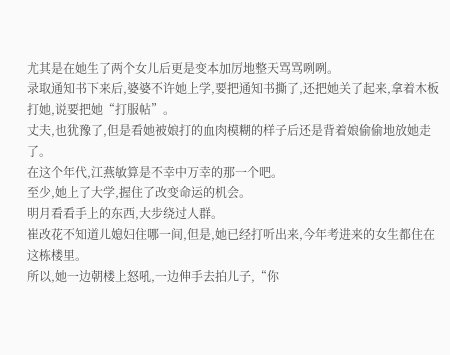尤其是在她生了两个女儿后更是变本加厉地整天骂骂咧咧。
录取通知书下来后,婆婆不许她上学,要把通知书撕了,还把她关了起来,拿着木板打她,说要把她“打服帖”。
丈夫,也犹豫了,但是看她被娘打的血肉模糊的样子后还是背着娘偷偷地放她走了。
在这个年代,江燕敏算是不幸中万幸的那一个吧。
至少,她上了大学,握住了改变命运的机会。
明月看看手上的东西,大步绕过人群。
崔改花不知道儿媳妇住哪一间,但是,她已经打听出来,今年考进来的女生都住在这栋楼里。
所以,她一边朝楼上怒吼,一边伸手去拍儿子,“你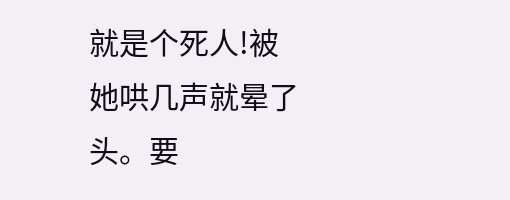就是个死人!被她哄几声就晕了头。要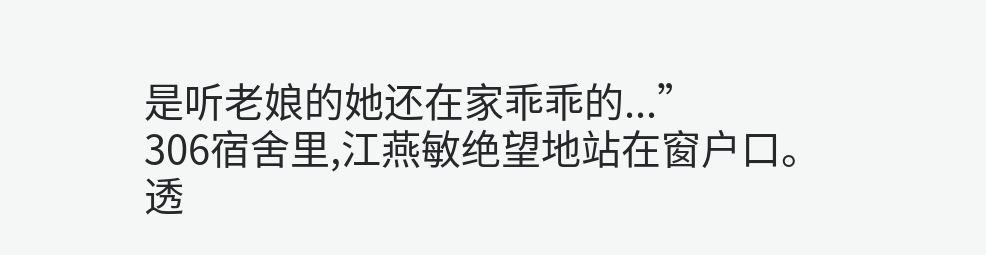是听老娘的她还在家乖乖的...”
306宿舍里,江燕敏绝望地站在窗户口。
透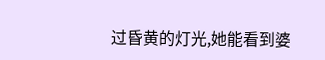过昏黄的灯光,她能看到婆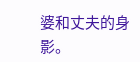婆和丈夫的身影。